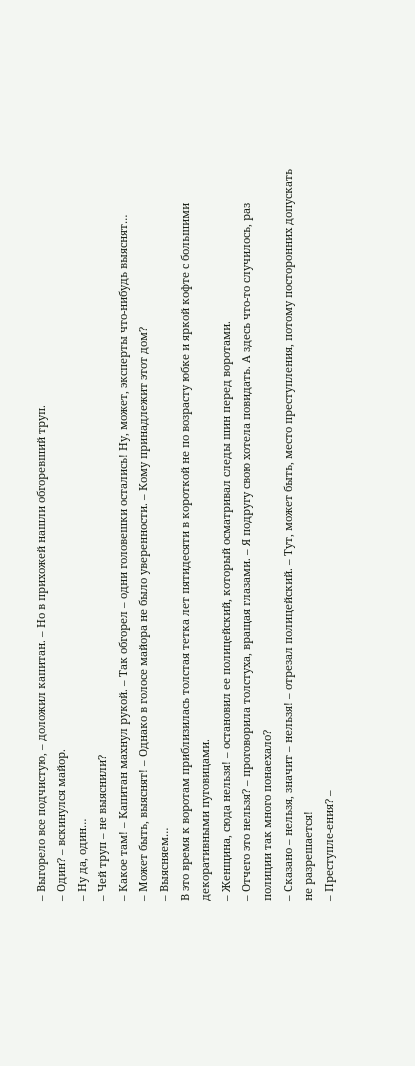– Выгорело все подчистую, – доложил капитан. – Но в прихожей нашли обгоревший труп.
– Один? – вскинулся майор.
– Ну да, один…
– Чей труп – не выяснили?
– Какое там! – Капитан махнул рукой. – Так обгорел – одни головешки остались! Ну, может, эксперты что-нибудь выяснят…
– Может быть, выяснят! – Однако в голосе майора не было уверенности. – Кому принадлежит этот дом?
– Выясняем…
В это время к воротам приблизилась толстая тетка лет пятидесяти в короткой не по возрасту юбке и яркой кофте с большими декоративными пуговицами.
– Женщина, сюда нельзя! – остановил ее полицейский, который осматривал следы шин перед воротами.
– Отчего это нельзя? – проговорила толстуха, вращая глазами. – Я подругу свою хотела повидать. А здесь что-то случилось, раз полиции так много понаехало?
– Сказано – нельзя, значит – нельзя! – отрезал полицейский. – Тут, может быть, место преступления, потому посторонних допускать не разрешается!
– Преступле-ения? –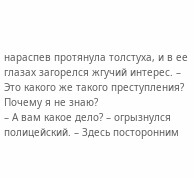нараспев протянула толстуха, и в ее глазах загорелся жгучий интерес. – Это какого же такого преступления? Почему я не знаю?
– А вам какое дело? – огрызнулся полицейский. – Здесь посторонним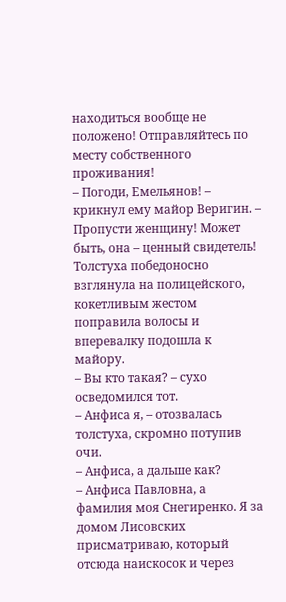находиться вообще не положено! Отправляйтесь по месту собственного проживания!
– Погоди, Емельянов! – крикнул ему майор Веригин. – Пропусти женщину! Может быть, она – ценный свидетель!
Толстуха победоносно взглянула на полицейского, кокетливым жестом поправила волосы и вперевалку подошла к майору.
– Вы кто такая? – сухо осведомился тот.
– Анфиса я, – отозвалась толстуха, скромно потупив очи.
– Анфиса, а дальше как?
– Анфиса Павловна, а фамилия моя Снегиренко. Я за домом Лисовских присматриваю, который отсюда наискосок и через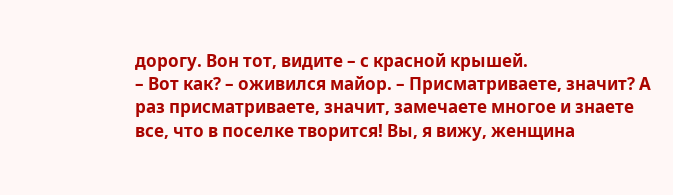дорогу. Вон тот, видите – с красной крышей.
– Вот как? – оживился майор. – Присматриваете, значит? А раз присматриваете, значит, замечаете многое и знаете все, что в поселке творится! Вы, я вижу, женщина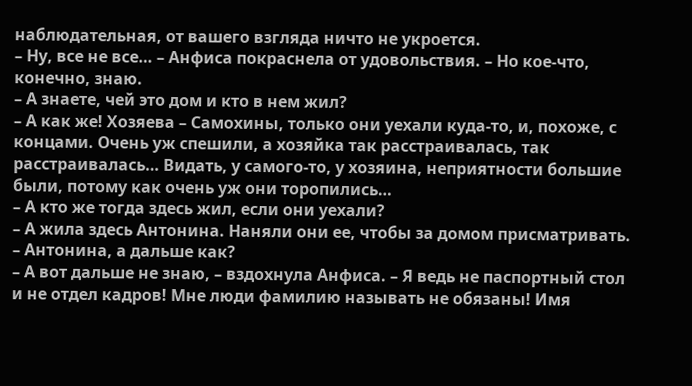наблюдательная, от вашего взгляда ничто не укроется.
– Ну, все не все… – Анфиса покраснела от удовольствия. – Но кое-что, конечно, знаю.
– А знаете, чей это дом и кто в нем жил?
– А как же! Хозяева – Самохины, только они уехали куда-то, и, похоже, с концами. Очень уж спешили, а хозяйка так расстраивалась, так расстраивалась… Видать, у самого-то, у хозяина, неприятности большие были, потому как очень уж они торопились…
– А кто же тогда здесь жил, если они уехали?
– А жила здесь Антонина. Наняли они ее, чтобы за домом присматривать.
– Антонина, а дальше как?
– А вот дальше не знаю, – вздохнула Анфиса. – Я ведь не паспортный стол и не отдел кадров! Мне люди фамилию называть не обязаны! Имя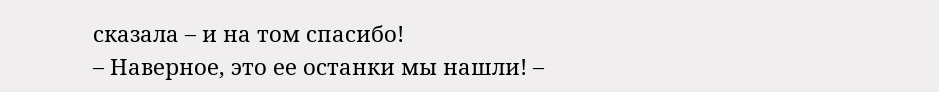сказала – и на том спасибо!
– Наверное, это ее останки мы нашли! –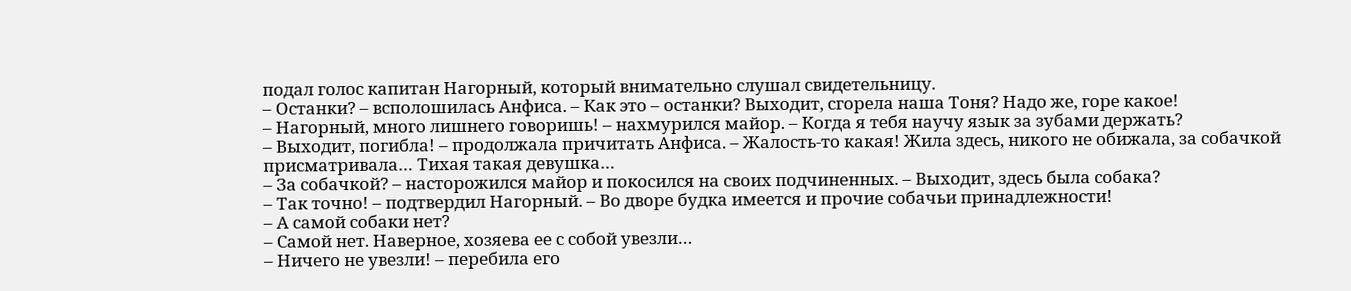подал голос капитан Нагорный, который внимательно слушал свидетельницу.
– Останки? – всполошилась Анфиса. – Как это – останки? Выходит, сгорела наша Тоня? Надо же, горе какое!
– Нагорный, много лишнего говоришь! – нахмурился майор. – Когда я тебя научу язык за зубами держать?
– Выходит, погибла! – продолжала причитать Анфиса. – Жалость-то какая! Жила здесь, никого не обижала, за собачкой присматривала… Тихая такая девушка…
– За собачкой? – насторожился майор и покосился на своих подчиненных. – Выходит, здесь была собака?
– Так точно! – подтвердил Нагорный. – Во дворе будка имеется и прочие собачьи принадлежности!
– А самой собаки нет?
– Самой нет. Наверное, хозяева ее с собой увезли…
– Ничего не увезли! – перебила его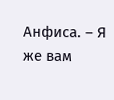Анфиса. – Я же вам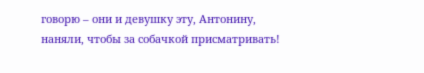говорю – они и девушку эту, Антонину, наняли, чтобы за собачкой присматривать!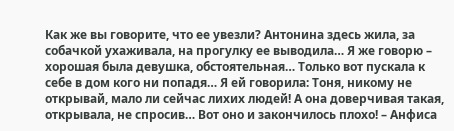Как же вы говорите, что ее увезли? Антонина здесь жила, за собачкой ухаживала, на прогулку ее выводила… Я же говорю – хорошая была девушка, обстоятельная… Только вот пускала к себе в дом кого ни попадя… Я ей говорила: Тоня, никому не открывай, мало ли сейчас лихих людей! А она доверчивая такая, открывала, не спросив… Вот оно и закончилось плохо! – Анфиса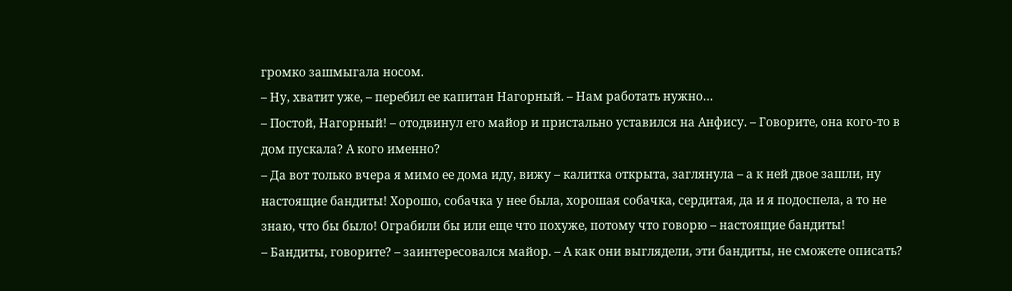громко зашмыгала носом.
– Ну, хватит уже, – перебил ее капитан Нагорный. – Нам работать нужно…
– Постой, Нагорный! – отодвинул его майор и пристально уставился на Анфису. – Говорите, она кого-то в дом пускала? А кого именно?
– Да вот только вчера я мимо ее дома иду, вижу – калитка открыта, заглянула – а к ней двое зашли, ну настоящие бандиты! Хорошо, собачка у нее была, хорошая собачка, сердитая, да и я подоспела, а то не знаю, что бы было! Ограбили бы или еще что похуже, потому что говорю – настоящие бандиты!
– Бандиты, говорите? – заинтересовался майор. – А как они выглядели, эти бандиты, не сможете описать?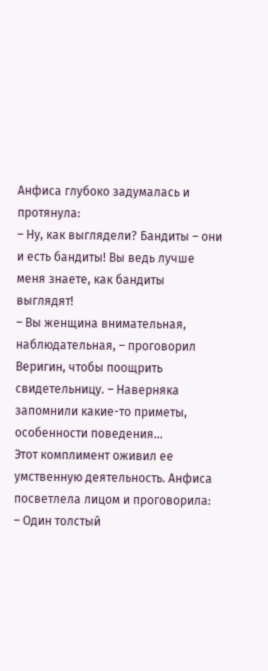Анфиса глубоко задумалась и протянула:
– Ну, как выглядели? Бандиты – они и есть бандиты! Вы ведь лучше меня знаете, как бандиты выглядят!
– Вы женщина внимательная, наблюдательная, – проговорил Веригин, чтобы поощрить свидетельницу. – Наверняка запомнили какие-то приметы, особенности поведения…
Этот комплимент оживил ее умственную деятельность. Анфиса посветлела лицом и проговорила:
– Один толстый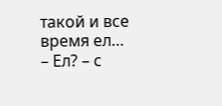такой и все время ел…
– Ел? – с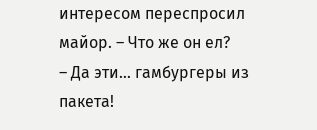интересом переспросил майор. – Что же он ел?
– Да эти… гамбургеры из пакета!